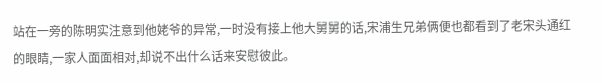站在一旁的陈明实注意到他姥爷的异常,一时没有接上他大舅舅的话,宋浦生兄弟俩便也都看到了老宋头通红的眼睛,一家人面面相对,却说不出什么话来安慰彼此。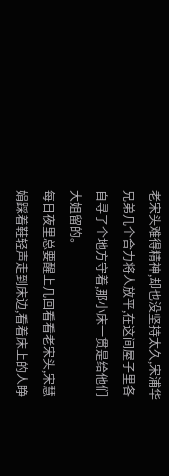老宋头难得精神,却也没坚持太久,宋浦华兄弟几个合力将人放平,在这间屋子里各自寻了个地方守着,那小床一贯是给他们大姐留的。
每日夜里总要醒上几回看看老宋头,宋慧娟踩着鞋轻声走到床边,看着床上的人睁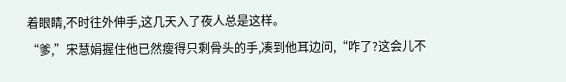着眼睛,不时往外伸手,这几天入了夜人总是这样。
“爹,”宋慧娟握住他已然瘦得只剩骨头的手,凑到他耳边问,“咋了?这会儿不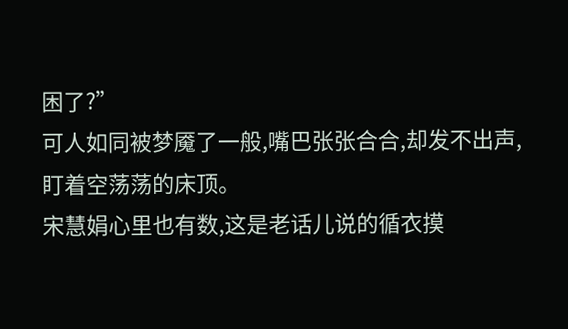困了?”
可人如同被梦魇了一般,嘴巴张张合合,却发不出声,盯着空荡荡的床顶。
宋慧娟心里也有数,这是老话儿说的循衣摸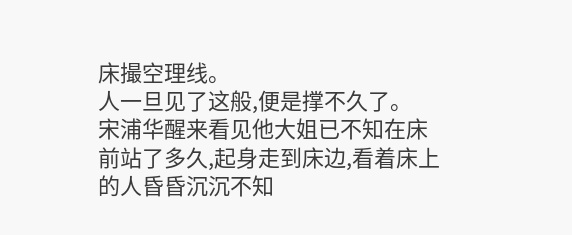床撮空理线。
人一旦见了这般,便是撑不久了。
宋浦华醒来看见他大姐已不知在床前站了多久,起身走到床边,看着床上的人昏昏沉沉不知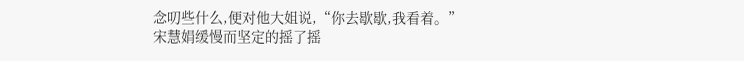念叨些什么,便对他大姐说,“你去歇歇,我看着。”
宋慧娟缓慢而坚定的摇了摇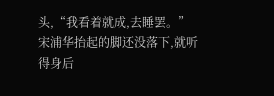头,“我看着就成,去睡罢。”
宋浦华抬起的脚还没落下,就听得身后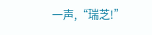一声,“瑞芝!”